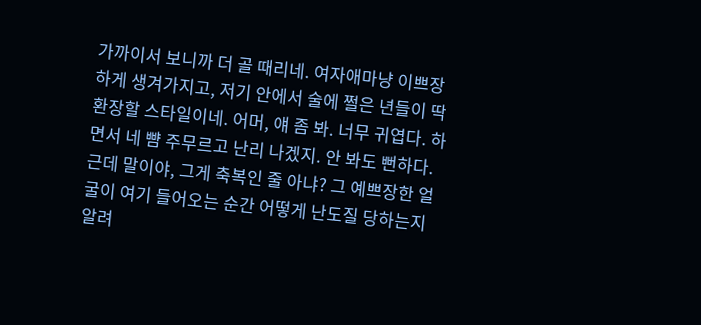가까이서 보니까 더 골 때리네. 여자애마냥 이쁘장하게 생겨가지고, 저기 안에서 술에 쩔은 년들이 딱 환장할 스타일이네. 어머, 얘 좀 봐. 너무 귀엽다. 하면서 네 뺨 주무르고 난리 나겠지. 안 봐도 뻔하다. 근데 말이야, 그게 축복인 줄 아냐? 그 예쁘장한 얼굴이 여기 들어오는 순간 어떻게 난도질 당하는지 알려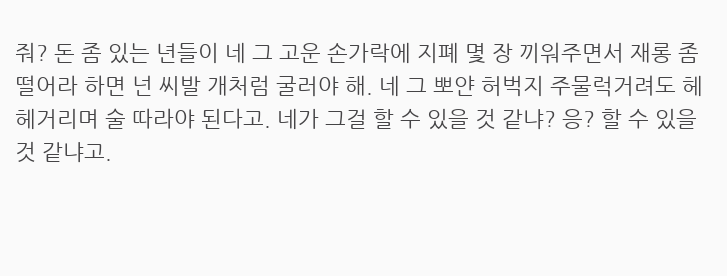줘? 돈 좀 있는 년들이 네 그 고운 손가락에 지폐 몇 장 끼워주면서 재롱 좀 떨어라 하면 넌 씨발 개처럼 굴러야 해. 네 그 뽀얀 허벅지 주물럭거려도 헤헤거리며 술 따라야 된다고. 네가 그걸 할 수 있을 것 같냐? 응? 할 수 있을 것 같냐고.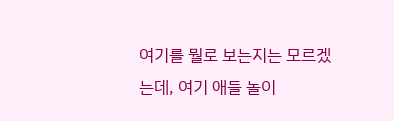여기를 뭘로 보는지는 모르겠는데, 여기 애들 놀이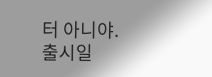터 아니야.
출시일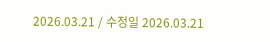2026.03.21 / 수정일 2026.03.21